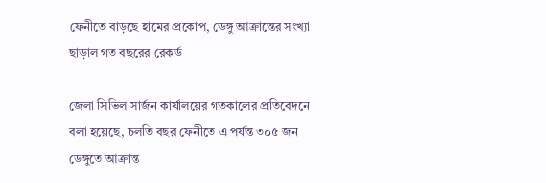ফেনীতে বাড়ছে হামের প্রকোপ, ডেঙ্গু আক্রান্তের সংখ্যা ছাড়াল গত বছরের রেকর্ড

জেলা সিভিল সার্জন কার্যালয়ের গতকালের প্রতিবেদনে বলা হয়েছে, চলতি বছর ফেনীতে এ পর্যন্ত ৩০৫ জন ডেঙ্গুতে আক্রান্ত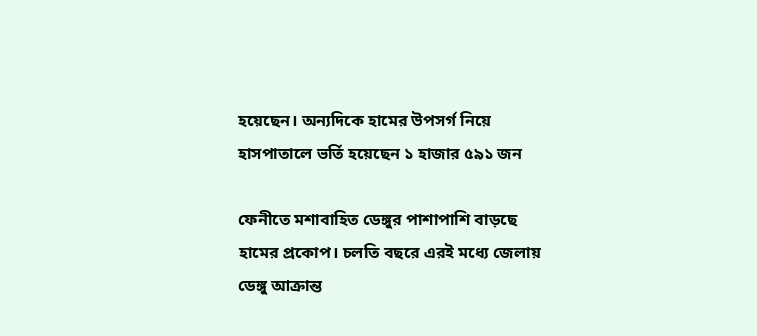হয়েছেন। অন্যদিকে হামের উপসর্গ নিয়ে হাসপাতালে ভর্তি হয়েছেন ১ হাজার ৫৯১ জন

ফেনীতে মশাবাহিত ডেঙ্গুর পাশাপাশি বাড়ছে হামের প্রকোপ। চলতি বছরে এরই মধ্যে জেলায় ডেঙ্গু আক্রান্ত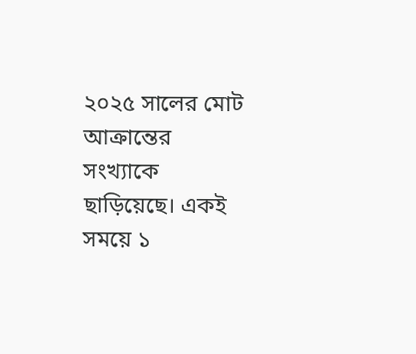২০২৫ সালের মোট আক্রান্তের সংখ্যাকে ছাড়িয়েছে। একই সময়ে ১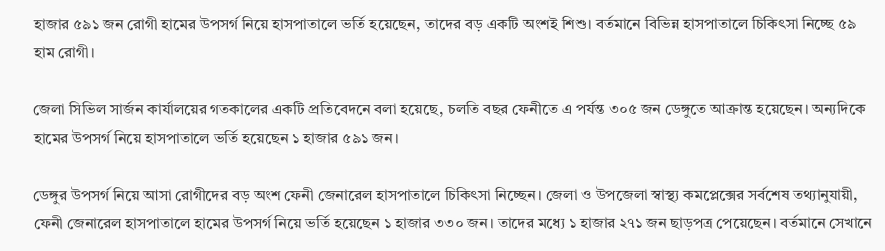হাজার ৫৯১ জন রোগী হামের উপসর্গ নিয়ে হাসপাতালে ভর্তি হয়েছেন, তাদের বড় একটি অংশই শিশু। বর্তমানে বিভিন্ন হাসপাতালে চিকিৎসা নিচ্ছে ৫৯ হাম রোগী।

জেলা সিভিল সার্জন কার্যালয়ের গতকালের একটি প্রতিবেদনে বলা হয়েছে, চলতি বছর ফেনীতে এ পর্যন্ত ৩০৫ জন ডেঙ্গুতে আক্রান্ত হয়েছেন। অন্যদিকে হামের উপসর্গ নিয়ে হাসপাতালে ভর্তি হয়েছেন ১ হাজার ৫৯১ জন।

ডেঙ্গুর উপসর্গ নিয়ে আসা রোগীদের বড় অংশ ফেনী জেনারেল হাসপাতালে চিকিৎসা নিচ্ছেন। জেলা ও উপজেলা স্বাস্থ্য কমপ্লেক্সের সর্বশেষ তথ্যানুযায়ী, ফেনী জেনারেল হাসপাতালে হামের উপসর্গ নিয়ে ভর্তি হয়েছেন ১ হাজার ৩৩০ জন। তাদের মধ্যে ১ হাজার ২৭১ জন ছাড়পত্র পেয়েছেন। বর্তমানে সেখানে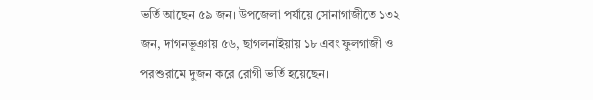ভর্তি আছেন ৫৯ জন। উপজেলা পর্যায়ে সোনাগাজীতে ১৩২ জন, দাগনভূঞায় ৫৬, ছাগলনাইয়ায় ১৮ এবং ফুলগাজী ও পরশুরামে দুজন করে রোগী ভর্তি হয়েছেন।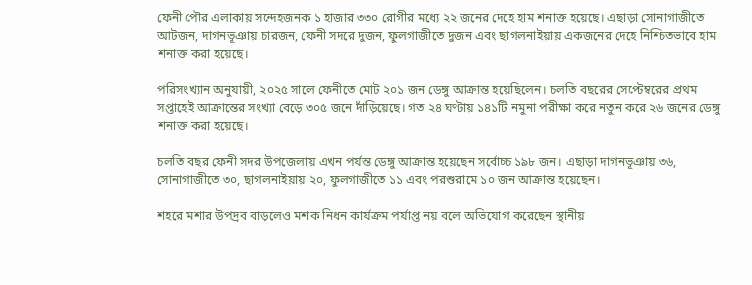ফেনী পৌর এলাকায় সন্দেহজনক ১ হাজার ৩৩০ রোগীর মধ্যে ২২ জনের দেহে হাম শনাক্ত হয়েছে। এছাড়া সোনাগাজীতে আটজন, দাগনভূঞায় চারজন, ফেনী সদরে দুজন, ফুলগাজীতে দুজন এবং ছাগলনাইয়ায় একজনের দেহে নিশ্চিতভাবে হাম শনাক্ত করা হয়েছে।

পরিসংখ্যান অনুযায়ী, ২০২৫ সালে ফেনীতে মোট ২০১ জন ডেঙ্গু আক্রান্ত হয়েছিলেন। চলতি বছরের সেপ্টেম্বরের প্রথম সপ্তাহেই আক্রান্তের সংখ্যা বেড়ে ৩০৫ জনে দাঁড়িয়েছে। গত ২৪ ঘণ্টায় ১৪১টি নমুনা পরীক্ষা করে নতুন করে ২৬ জনের ডেঙ্গু শনাক্ত করা হয়েছে।

চলতি বছর ফেনী সদর উপজেলায় এখন পর্যন্ত ডেঙ্গু আক্রান্ত হয়েছেন সর্বোচ্চ ১৯৮ জন। এছাড়া দাগনভূঞায় ৩৬, সোনাগাজীতে ৩০, ছাগলনাইয়ায় ২০, ফুলগাজীতে ১১ এবং পরশুরামে ১০ জন আক্রান্ত হয়েছেন।

শহরে মশার উপদ্রব বাড়লেও মশক নিধন কার্যক্রম পর্যাপ্ত নয় বলে অভিযোগ করেছেন স্থানীয়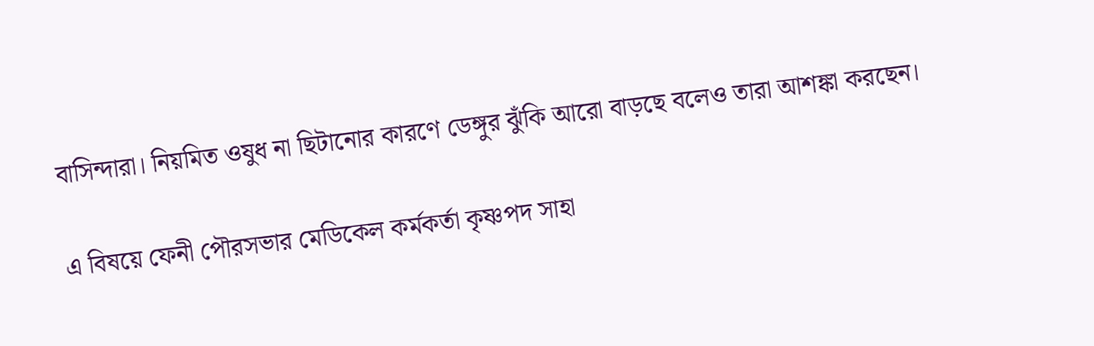বাসিন্দারা। নিয়মিত ওষুধ না ছিটানোর কারণে ডেঙ্গুর ঝুঁকি আরো বাড়ছে বলেও তারা আশঙ্কা করছেন।

এ বিষয়ে ফেনী পৌরসভার মেডিকেল কর্মকর্তা কৃষ্ণপদ সাহা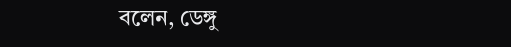বলেন, ডেঙ্গু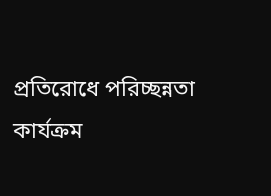প্রতিরোধে পরিচ্ছন্নতা কার্যক্রম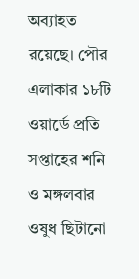অব্যাহত রয়েছে। পৌর এলাকার ১৮টি ওয়ার্ডে প্রতি সপ্তাহের শনি ও মঙ্গলবার ওষুধ ছিটানো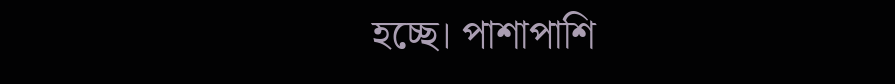হচ্ছে। পাশাপাশি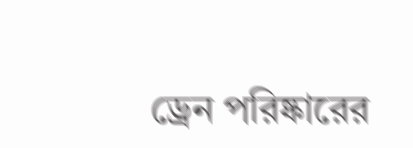ড্রেন পরিষ্কারের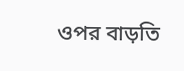ওপর বাড়তি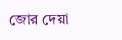জোর দেয়া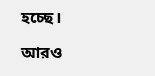হচ্ছে।

আরও